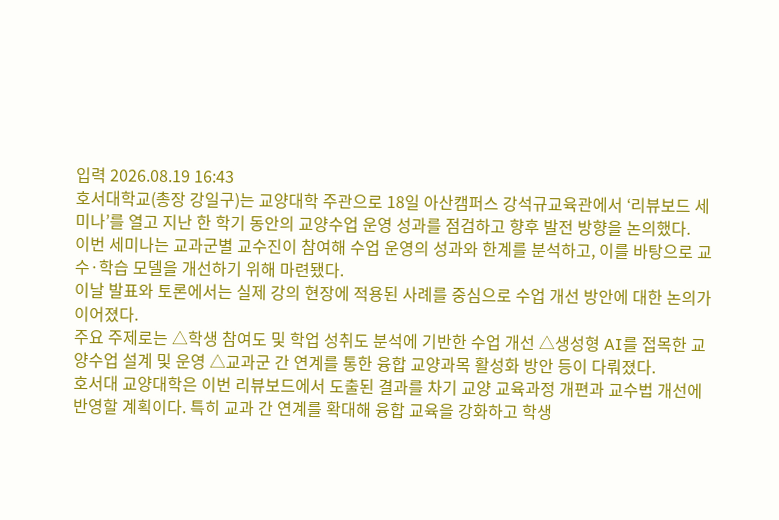입력 2026.08.19 16:43
호서대학교(총장 강일구)는 교양대학 주관으로 18일 아산캠퍼스 강석규교육관에서 ‘리뷰보드 세미나’를 열고 지난 한 학기 동안의 교양수업 운영 성과를 점검하고 향후 발전 방향을 논의했다.
이번 세미나는 교과군별 교수진이 참여해 수업 운영의 성과와 한계를 분석하고, 이를 바탕으로 교수·학습 모델을 개선하기 위해 마련됐다.
이날 발표와 토론에서는 실제 강의 현장에 적용된 사례를 중심으로 수업 개선 방안에 대한 논의가 이어졌다.
주요 주제로는 △학생 참여도 및 학업 성취도 분석에 기반한 수업 개선 △생성형 AI를 접목한 교양수업 설계 및 운영 △교과군 간 연계를 통한 융합 교양과목 활성화 방안 등이 다뤄졌다.
호서대 교양대학은 이번 리뷰보드에서 도출된 결과를 차기 교양 교육과정 개편과 교수법 개선에 반영할 계획이다. 특히 교과 간 연계를 확대해 융합 교육을 강화하고 학생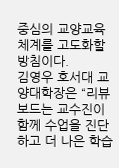중심의 교양교육 체계를 고도화할 방침이다.
김영우 호서대 교양대학장은 “리뷰보드는 교수진이 함께 수업을 진단하고 더 나은 학습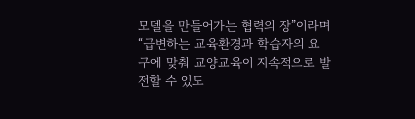모델을 만들어가는 협력의 장”이라며 “급변하는 교육환경과 학습자의 요구에 맞춰 교양교육이 지속적으로 발전할 수 있도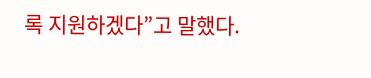록 지원하겠다”고 말했다.